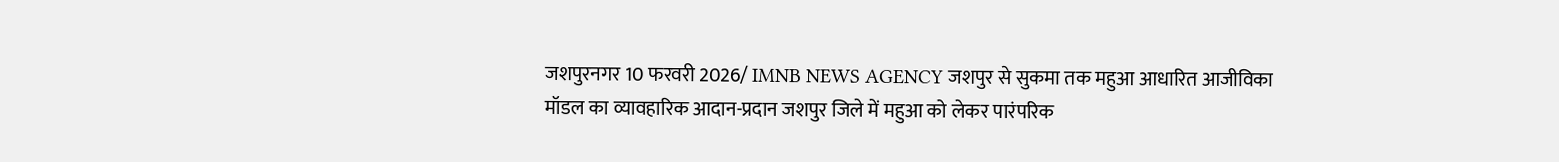जशपुरनगर 10 फरवरी 2026/ IMNB NEWS AGENCY जशपुर से सुकमा तक महुआ आधारित आजीविका मॉडल का व्यावहारिक आदान-प्रदान जशपुर जिले में महुआ को लेकर पारंपरिक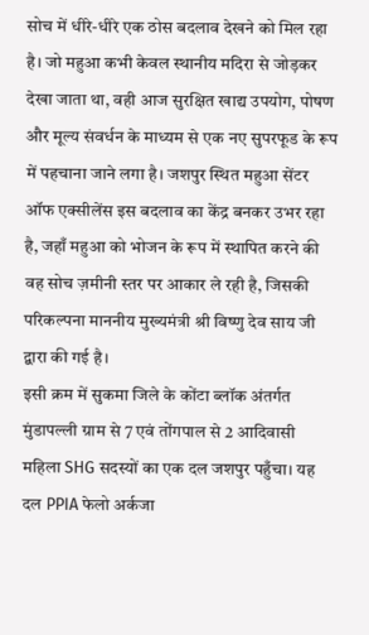सोच में धीरे-धीरे एक ठोस बदलाव देखने को मिल रहा है। जो महुआ कभी केवल स्थानीय मदिरा से जोड़कर देखा जाता था, वही आज सुरक्षित खाद्य उपयोग, पोषण और मूल्य संवर्धन के माध्यम से एक नए सुपरफूड के रूप में पहचाना जाने लगा है। जशपुर स्थित महुआ सेंटर ऑफ एक्सीलेंस इस बदलाव का केंद्र बनकर उभर रहा है, जहाँ महुआ को भोजन के रूप में स्थापित करने की वह सोच ज़मीनी स्तर पर आकार ले रही है, जिसकी परिकल्पना माननीय मुख्यमंत्री श्री विष्णु देव साय जी द्वारा की गई है।
इसी क्रम में सुकमा जिले के कोंटा ब्लॉक अंतर्गत मुंडापल्ली ग्राम से 7 एवं तोंगपाल से 2 आदिवासी महिला SHG सदस्यों का एक दल जशपुर पहुँचा। यह दल PPIA फेलो अर्कजा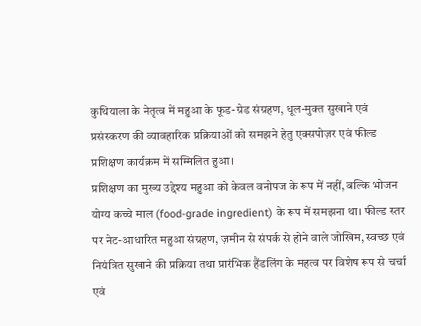कुथियाला के नेतृत्व में महुआ के फूड-ग्रेड संग्रहण, धूल-मुक्त सुखाने एवं प्रसंस्करण की व्यावहारिक प्रक्रियाओं को समझने हेतु एक्सपोज़र एवं फील्ड प्रशिक्षण कार्यक्रम में सम्मिलित हुआ।
प्रशिक्षण का मुख्य उद्देश्य महुआ को केवल वनोपज के रूप में नहीं, बल्कि भोजन योग्य कच्चे माल (food-grade ingredient) के रूप में समझना था। फील्ड स्तर पर नेट-आधारित महुआ संग्रहण, ज़मीन से संपर्क से होने वाले जोखिम, स्वच्छ एवं नियंत्रित सुखाने की प्रक्रिया तथा प्रारंभिक हैंडलिंग के महत्व पर विशेष रूप से चर्चा एवं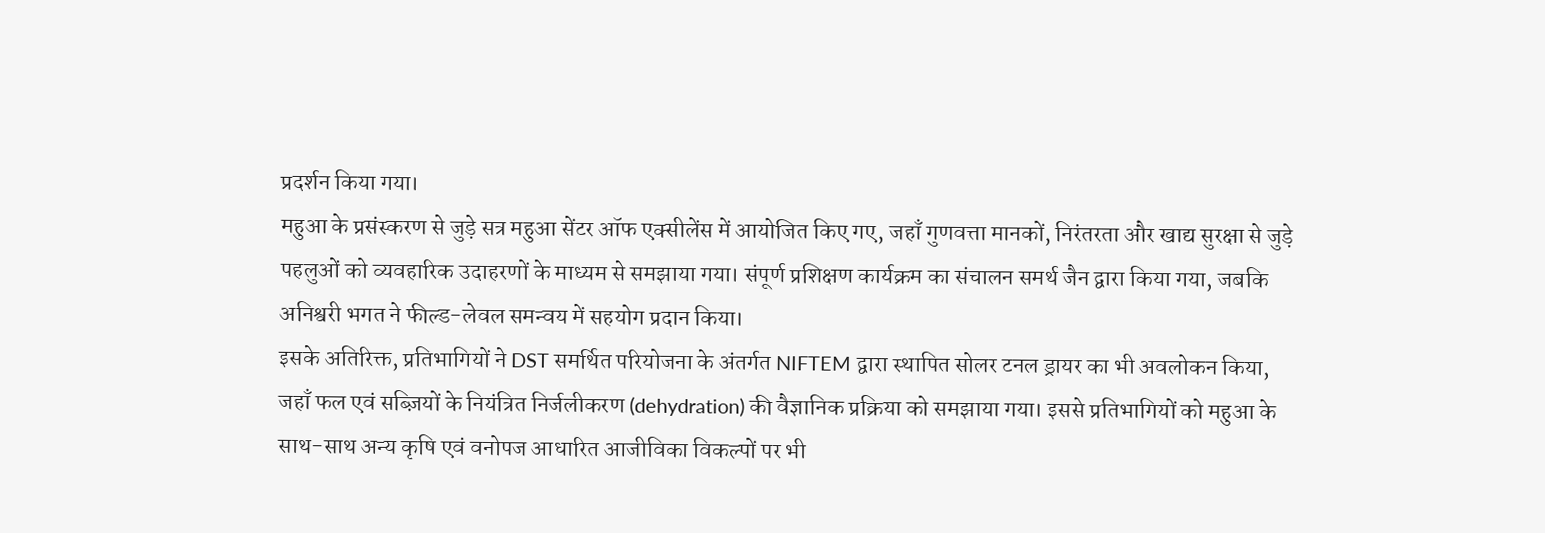प्रदर्शन किया गया।
महुआ के प्रसंस्करण से जुड़े सत्र महुआ सेंटर ऑफ एक्सीलेंस में आयोजित किए गए, जहाँ गुणवत्ता मानकों, निरंतरता और खाद्य सुरक्षा से जुड़े पहलुओं को व्यवहारिक उदाहरणों के माध्यम से समझाया गया। संपूर्ण प्रशिक्षण कार्यक्रम का संचालन समर्थ जैन द्वारा किया गया, जबकि अनिश्वरी भगत ने फील्ड-लेवल समन्वय में सहयोग प्रदान किया।
इसके अतिरिक्त, प्रतिभागियों ने DST समर्थित परियोजना के अंतर्गत NIFTEM द्वारा स्थापित सोलर टनल ड्रायर का भी अवलोकन किया, जहाँ फल एवं सब्ज़ियों के नियंत्रित निर्जलीकरण (dehydration) की वैज्ञानिक प्रक्रिया को समझाया गया। इससे प्रतिभागियों को महुआ के साथ-साथ अन्य कृषि एवं वनोपज आधारित आजीविका विकल्पों पर भी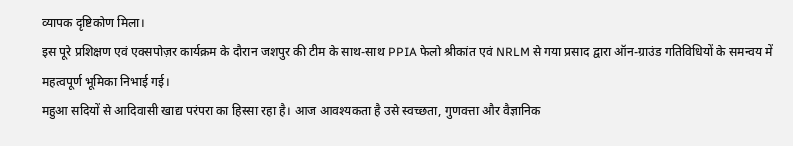व्यापक दृष्टिकोण मिला।
इस पूरे प्रशिक्षण एवं एक्सपोज़र कार्यक्रम के दौरान जशपुर की टीम के साथ-साथ PPIA फेलो श्रीकांत एवं NRLM से गया प्रसाद द्वारा ऑन-ग्राउंड गतिविधियों के समन्वय में महत्वपूर्ण भूमिका निभाई गई।
महुआ सदियों से आदिवासी खाद्य परंपरा का हिस्सा रहा है। आज आवश्यकता है उसे स्वच्छता, गुणवत्ता और वैज्ञानिक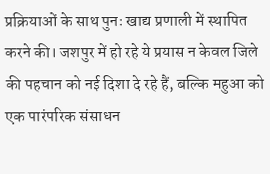प्रक्रियाओं के साथ पुनः खाद्य प्रणाली में स्थापित करने की। जशपुर में हो रहे ये प्रयास न केवल जिले की पहचान को नई दिशा दे रहे हैं, बल्कि महुआ को एक पारंपरिक संसाधन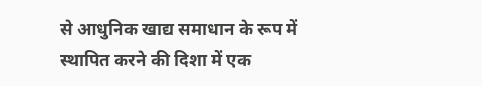से आधुनिक खाद्य समाधान के रूप में स्थापित करने की दिशा में एक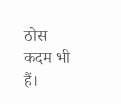ठोस कदम भी हैं।